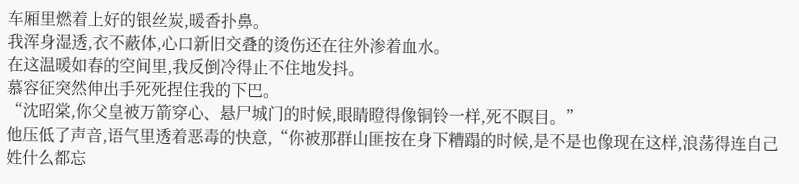车厢里燃着上好的银丝炭,暖香扑鼻。
我浑身湿透,衣不蔽体,心口新旧交叠的烫伤还在往外渗着血水。
在这温暖如春的空间里,我反倒冷得止不住地发抖。
慕容征突然伸出手死死捏住我的下巴。
“沈昭棠,你父皇被万箭穿心、悬尸城门的时候,眼睛瞪得像铜铃一样,死不瞑目。”
他压低了声音,语气里透着恶毒的快意,“你被那群山匪按在身下糟蹋的时候,是不是也像现在这样,浪荡得连自己姓什么都忘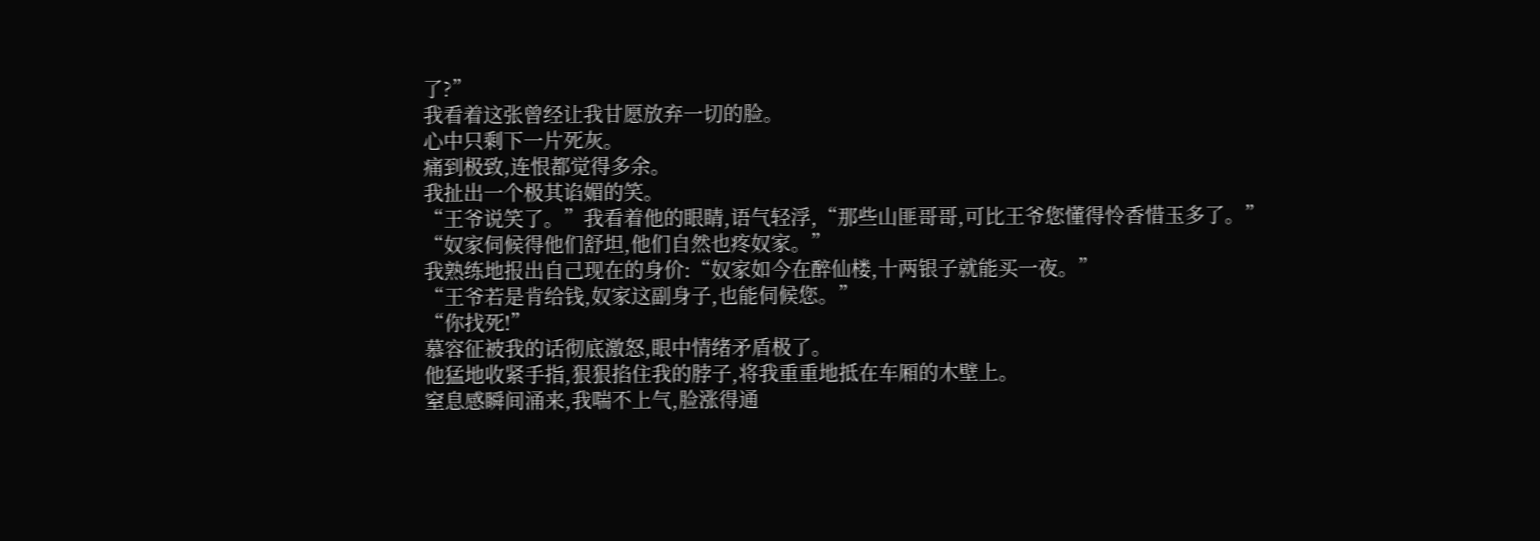了?”
我看着这张曾经让我甘愿放弃一切的脸。
心中只剩下一片死灰。
痛到极致,连恨都觉得多余。
我扯出一个极其谄媚的笑。
“王爷说笑了。”我看着他的眼睛,语气轻浮,“那些山匪哥哥,可比王爷您懂得怜香惜玉多了。”
“奴家伺候得他们舒坦,他们自然也疼奴家。”
我熟练地报出自己现在的身价:“奴家如今在醉仙楼,十两银子就能买一夜。”
“王爷若是肯给钱,奴家这副身子,也能伺候您。”
“你找死!”
慕容征被我的话彻底激怒,眼中情绪矛盾极了。
他猛地收紧手指,狠狠掐住我的脖子,将我重重地抵在车厢的木壁上。
窒息感瞬间涌来,我喘不上气,脸涨得通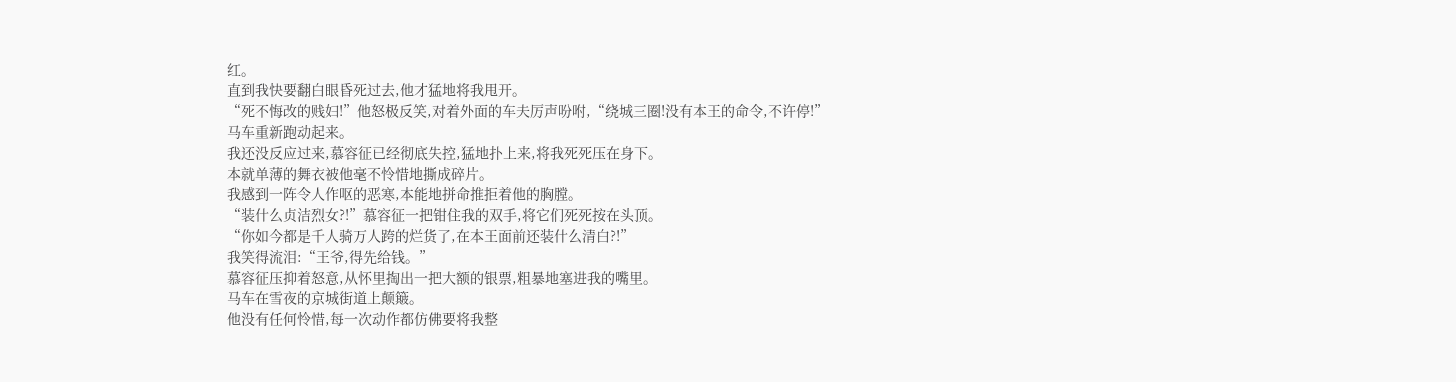红。
直到我快要翻白眼昏死过去,他才猛地将我甩开。
“死不悔改的贱妇!”他怒极反笑,对着外面的车夫厉声吩咐,“绕城三圈!没有本王的命令,不许停!”
马车重新跑动起来。
我还没反应过来,慕容征已经彻底失控,猛地扑上来,将我死死压在身下。
本就单薄的舞衣被他毫不怜惜地撕成碎片。
我感到一阵令人作呕的恶寒,本能地拼命推拒着他的胸膛。
“装什么贞洁烈女?!”慕容征一把钳住我的双手,将它们死死按在头顶。
“你如今都是千人骑万人跨的烂货了,在本王面前还装什么清白?!”
我笑得流泪:“王爷,得先给钱。”
慕容征压抑着怒意,从怀里掏出一把大额的银票,粗暴地塞进我的嘴里。
马车在雪夜的京城街道上颠簸。
他没有任何怜惜,每一次动作都仿佛要将我整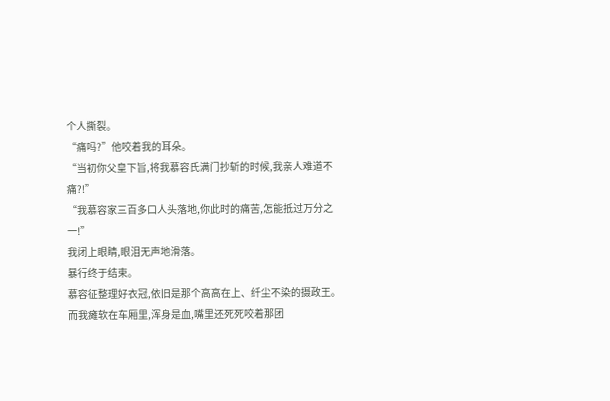个人撕裂。
“痛吗?”他咬着我的耳朵。
“当初你父皇下旨,将我慕容氏满门抄斩的时候,我亲人难道不痛?!”
“我慕容家三百多口人头落地,你此时的痛苦,怎能抵过万分之一!”
我闭上眼睛,眼泪无声地滑落。
暴行终于结束。
慕容征整理好衣冠,依旧是那个高高在上、纤尘不染的摄政王。
而我瘫软在车厢里,浑身是血,嘴里还死死咬着那团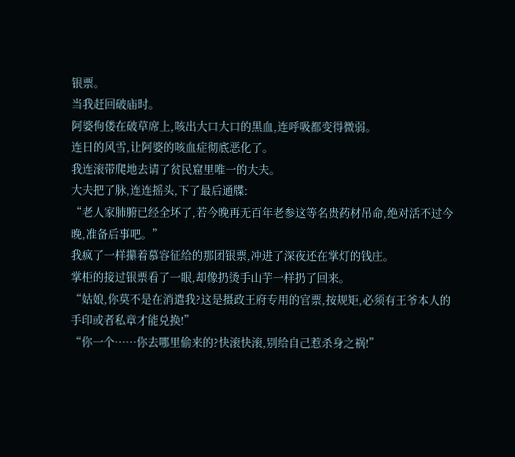银票。
当我赶回破庙时。
阿婆佝偻在破草席上,咳出大口大口的黑血,连呼吸都变得微弱。
连日的风雪,让阿婆的咳血症彻底恶化了。
我连滚带爬地去请了贫民窟里唯一的大夫。
大夫把了脉,连连摇头,下了最后通牒:
“老人家肺腑已经全坏了,若今晚再无百年老参这等名贵药材吊命,绝对活不过今晚,准备后事吧。”
我疯了一样攥着慕容征给的那团银票,冲进了深夜还在掌灯的钱庄。
掌柜的接过银票看了一眼,却像扔烫手山芋一样扔了回来。
“姑娘,你莫不是在消遣我?这是摄政王府专用的官票,按规矩,必须有王爷本人的手印或者私章才能兑换!”
“你一个……你去哪里偷来的?快滚快滚,别给自己惹杀身之祸!”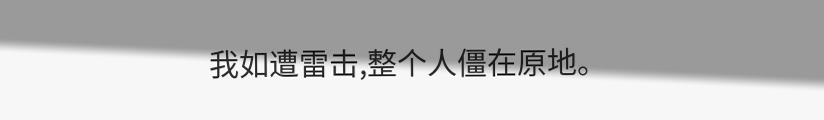我如遭雷击,整个人僵在原地。